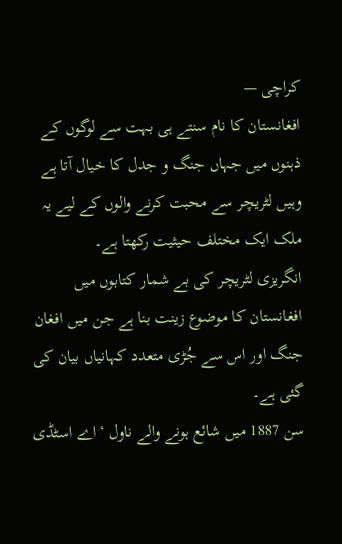کراچی —
افغانستان کا نام سنتے ہی بہت سے لوگوں کے ذہنوں میں جہاں جنگ و جدل کا خیال آتا ہے وہیں لٹریچر سے محبت کرنے والوں کے لیے یہ ملک ایک مختلف حیثیت رکھتا ہے۔
انگریزی لٹریچر کی بے شمار کتابوں میں افغانستان کا موضوع زینت بنا ہے جن میں افغان جنگ اور اس سے جُڑی متعدد کہانیاں بیان کی گئی ہے۔
سن 1887 میں شائع ہونے والے ناول ‘اے اسٹڈی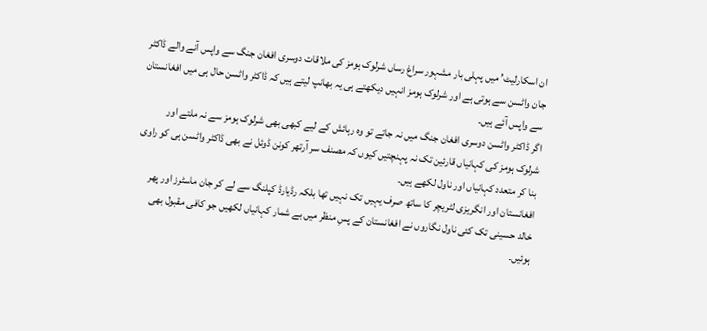ان اسکارلیٹ’ میں پہلی بار مشہور سراغ رساں شرلوک ہومز کی ملاقات دوسری افغان جنگ سے واپس آنے والے ڈاکٹر جان واٹسن سے ہوتی ہے اور شرلوک ہومز انہیں دیکھتے ہی یہ بھانپ لیتے ہیں کہ ڈاکٹر واٹسن حال ہی میں افغانستان سے واپس آئے ہیں۔
اگر ڈاکٹر واٹسن دوسری افغان جنگ میں نہ جاتے تو وہ رہائش کے لیے کبھی بھی شرلوک ہومز سے نہ ملتے اور شرلوک ہومز کی کہانیاں قارئین تک نہ پہنچتیں کیوں کہ مصنف سر آرتھر کونن ڈوئل نے بھی ڈاکٹر واٹسن ہی کو راوی بنا کر متعدد کہانیاں اور ناول لکھے ہیں۔
افغانستان اور انگریزی لٹریچر کا ساتھ صرف یہیں تک نہیں تھا بلکہ رڈیارڈ کپلنگ سے لے کر جان ماسٹرز اور پھر خالد حسینی تک کئی ناول نگاروں نے افغانستان کے پسِ منظر میں بے شمار کہانیاں لکھیں جو کافی مقبول بھی ہوئیں۔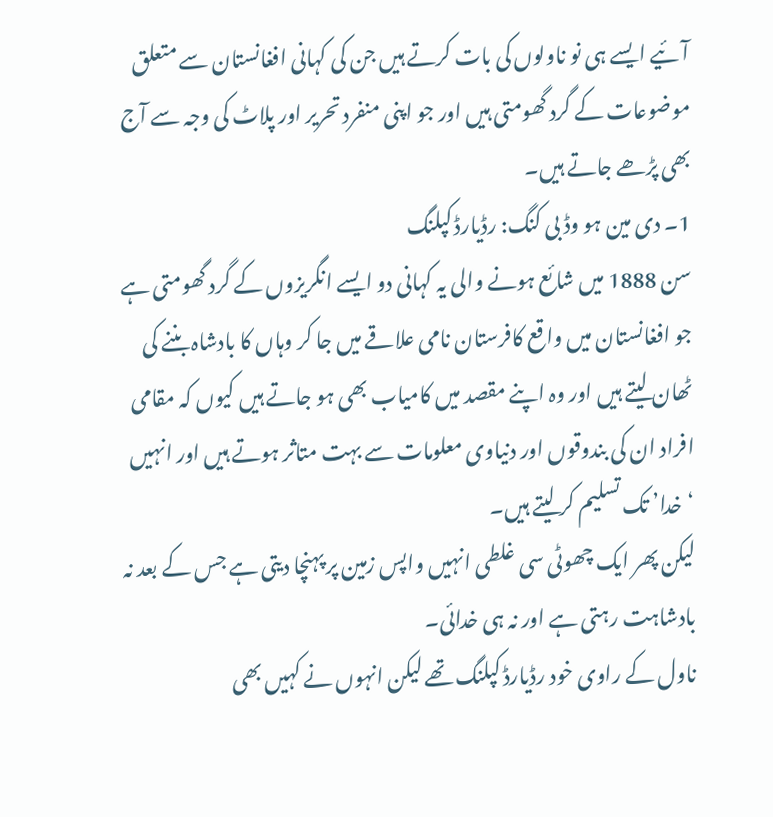آئیے ایسے ہی نو ناولوں کی بات کرتے ہیں جن کی کہانی افغانستان سے متعلق موضوعات کے گرد گھومتی ہیں اور جو اپنی منفرد تحریر اور پلاٹ کی وجہ سے آج بھی پڑھے جاتے ہیں۔
1۔ دی مین ہو وڈ بی کنگ: رڈیارڈ کپلنگ
سن 1888 میں شائع ہونے والی یہ کہانی دو ایسے انگریزوں کے گرد گھومتی ہے جو افغانستان میں واقع کافرستان نامی علاقے میں جا کر وہاں کا بادشاہ بننے کی ٹھان لیتے ہیں اور وہ اپنے مقصد میں کامیاب بھی ہو جاتے ہیں کیوں کہ مقامی افراد ان کی بندوقوں اور دنیاوی معلومات سے بہت متاثر ہوتے ہیں اور انہیں ‘خدا’ تک تسلیم کر لیتے ہیں۔
لیکن پھر ایک چھوٹی سی غلطی انہیں واپس زمین پر پہنچا دیتی ہے جس کے بعد نہ بادشاہت رہتی ہے اور نہ ہی خدائی۔
ناول کے راوی خود رڈیارڈ کپلنگ تھے لیکن انہوں نے کہیں بھی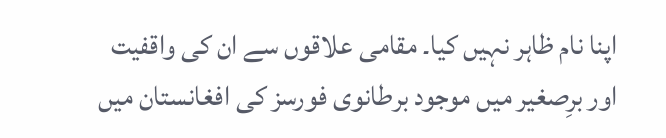اپنا نام ظاہر نہیں کیا۔ مقامی علاقوں سے ان کی واقفیت اور برِصغیر میں موجود برطانوی فورسز کی افغانستان میں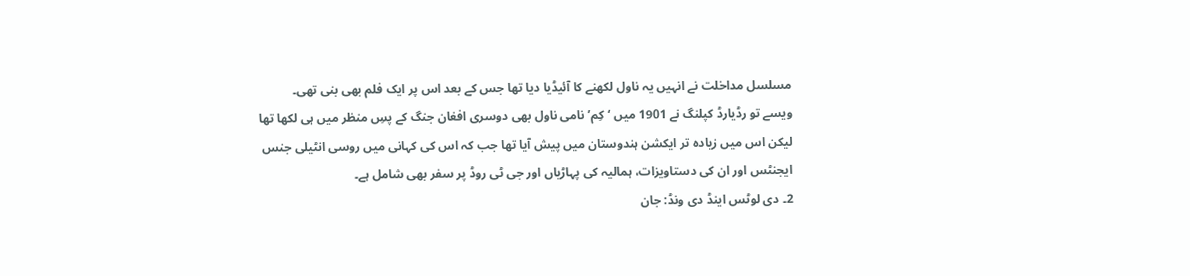مسلسل مداخلت نے انہیں یہ ناول لکھنے کا آئیڈیا دیا تھا جس کے بعد اس پر ایک فلم بھی بنی تھی۔
ویسے تو رڈیارڈ کپلنگ نے 1901 میں ‘کِم’ نامی ناول بھی دوسری افغان جنگ کے پسِ منظر میں ہی لکھا تھا لیکن اس میں زیادہ تر ایکشن ہندوستان میں پیش آیا تھا جب کہ اس کی کہانی میں روسی انٹیلی جنس ایجنٹس اور ان کی دستاویزات، ہمالیہ کی پہاڑیاں اور جی ٹی روڈ پر سفر بھی شامل ہے۔
2۔ دی لوٹس اینڈ دی ونڈ: جان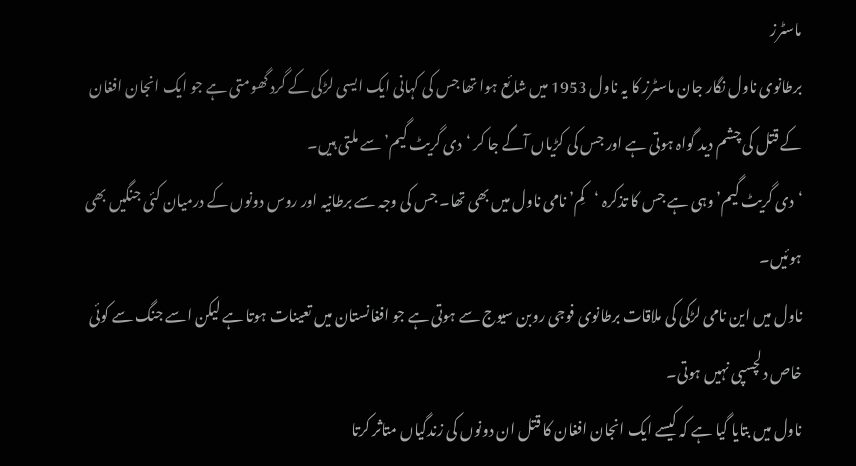ماسٹرز
برطانوی ناول نگار جان ماسٹرز کا یہ ناول 1953 میں شائع ہوا تھا جس کی کہانی ایک ایسی لڑکی کے گرد گھومتی ہے جو ایک انجان افغان کے قتل کی چشم دید گواہ ہوتی ہے اور جس کی کڑیاں آگے جا کر ‘دی گریٹ گیم’ سے ملتی ہیں۔
‘دی گریٹ گیم’ وہی ہے جس کا تذکرہ ‘کِم’ نامی ناول میں بھی تھا۔ جس کی وجہ سے برطانیہ اور روس دونوں کے درمیان کئی جنگیں بھی ہوئیں۔
ناول میں این نامی لڑکی کی ملاقات برطانوی فوجی روبن سیوج سے ہوتی ہے جو افغانستان میں تعینات ہوتا ہے لیکن اسے جنگ سے کوئی خاص دلچسپی نہیں ہوتی۔
ناول میں بتایا گیا ہے کہ کیسے ایک انجان افغان کا قتل ان دونوں کی زندگیاں متاثر کرتا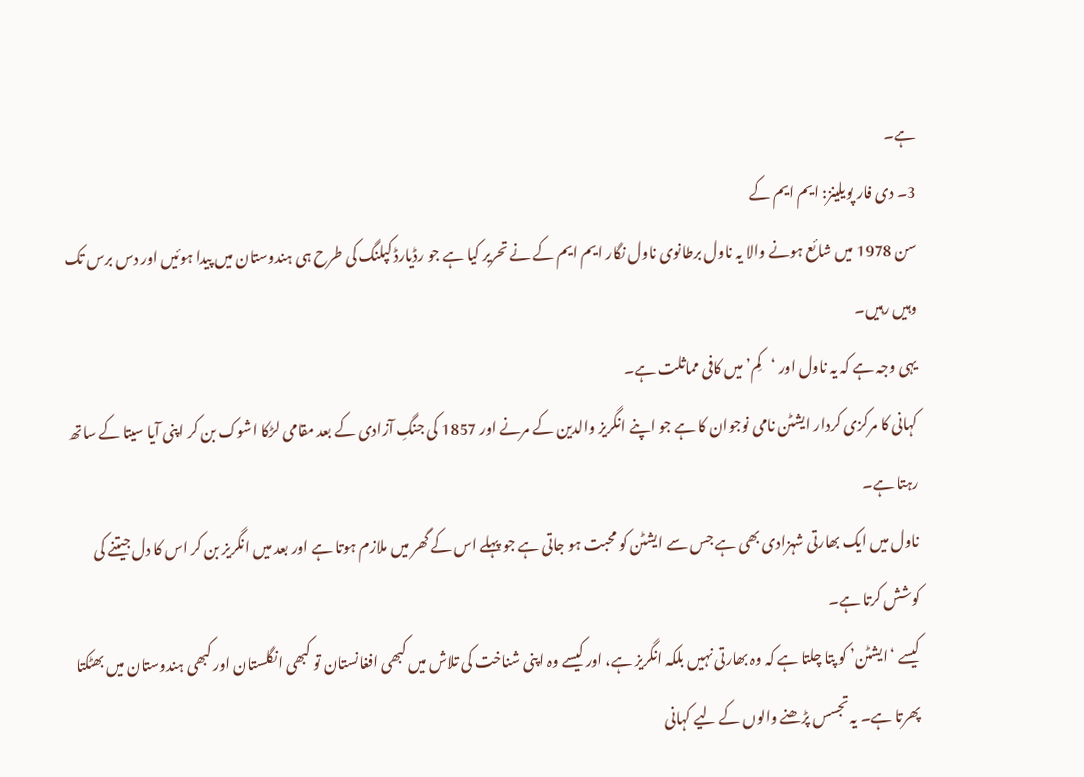ہے۔
3۔ دی فار پویلینز: ایم ایم کے
سن 1978 میں شائع ہونے والا یہ ناول برطانوی ناول نگار ایم ایم کے نے تحریر کیا ہے جو رڈیارڈ کپلنگ کی طرح ہی ہندوستان میں پیدا ہوئیں اور دس برس تک وہیں رہیں۔
یہی وجہ ہے کہ یہ ناول اور ‘کِم’ میں کافی مماثلت ہے۔
کہانی کا مرکزی کردار ایشٹن نامی نوجوان کا ہے جو اپنے انگریز والدین کے مرنے اور 1857 کی جنگِ آزادی کے بعد مقامی لڑکا اشوک بن کر اپنی آیا سیتا کے ساتھ رہتا ہے۔
ناول میں ایک بھارتی شہزادی بھی ہے جس سے ایشٹن کو محبت ہو جاتی ہے جو پہلے اس کے گھر میں ملازم ہوتا ہے اور بعد میں انگریز بن کر اس کا دل جیتنے کی کوشش کرتا ہے۔
کیسے ‘ایشٹن’ کو پتا چلتا ہے کہ وہ بھارتی نہیں بلکہ انگریز ہے، اور کیسے وہ اپنی شناخت کی تلاش میں کبھی افغانستان تو کبھی انگلستان اور کبھی ہندوستان میں بھٹکتا پھرتا ہے۔ یہ تجسس پڑھنے والوں کے لیے کہانی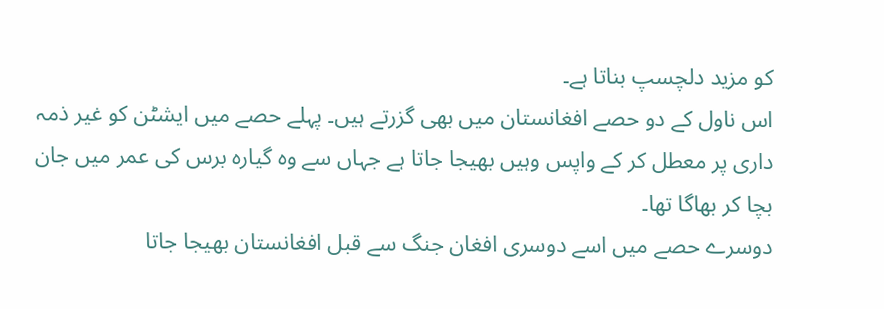کو مزید دلچسپ بناتا ہے۔
اس ناول کے دو حصے افغانستان میں بھی گزرتے ہیں۔ پہلے حصے میں ایشٹن کو غیر ذمہ داری پر معطل کر کے واپس وہیں بھیجا جاتا ہے جہاں سے وہ گیارہ برس کی عمر میں جان بچا کر بھاگا تھا۔
دوسرے حصے میں اسے دوسری افغان جنگ سے قبل افغانستان بھیجا جاتا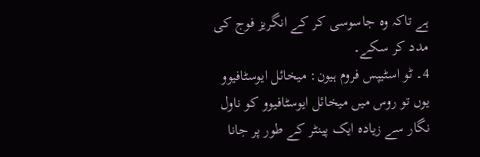ہے تاکہ وہ جاسوسی کر کے انگریز فوج کی مدد کر سکے۔
4۔ ٹو اسٹیپس فروم ہیون: میخائل ایوسٹافیوو
یوں تو روس میں میخائل ایوسٹافیوو کو ناول نگار سے زیادہ ایک پینٹر کے طور پر جانا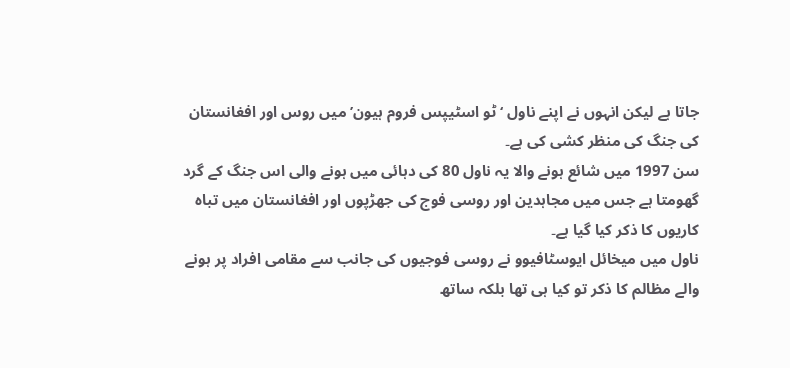جاتا ہے لیکن انہوں نے اپنے ناول ‘ٹو اسٹیپس فروم ہیون’ میں روس اور افغانستان کی جنگ کی منظر کشی کی ہے۔
سن 1997 میں شائع ہونے والا یہ ناول 80 کی دہائی میں ہونے والی اس جنگ کے گرد گھومتا ہے جس میں مجاہدین اور روسی فوج کی جھڑپوں اور افغانستان میں تباہ کاریوں کا ذکر کیا گیا ہے۔
ناول میں میخائل ایوسٹافیوو نے روسی فوجیوں کی جانب سے مقامی افراد پر ہونے والے مظالم کا ذکر تو کیا ہی تھا بلکہ ساتھ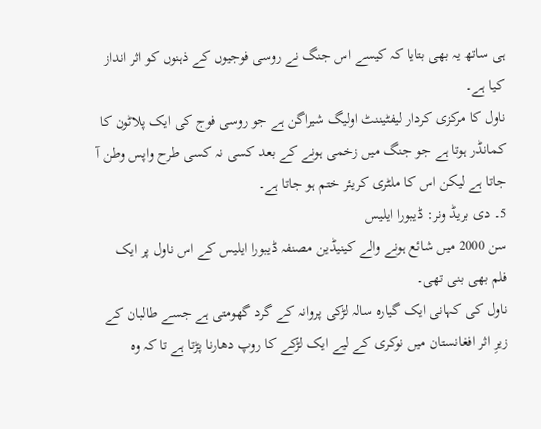ہی ساتھ یہ بھی بتایا کہ کیسے اس جنگ نے روسی فوجیوں کے ذہنوں کو اثر انداز کیا ہے۔
ناول کا مرکزی کردار لیفٹیننٹ اولیگ شیراگن ہے جو روسی فوج کی ایک پلاٹون کا کمانڈر ہوتا ہے جو جنگ میں زخمی ہونے کے بعد کسی نہ کسی طرح واپس وطن آ جاتا ہے لیکن اس کا ملٹری کریئر ختم ہو جاتا ہے۔
5۔ دی بریڈ ونر: ڈیبورا ایلیس
سن 2000 میں شائع ہونے والے کینیڈین مصنفہ ڈیبورا ایلیس کے اس ناول پر ایک فلم بھی بنی تھی۔
ناول کی کہانی ایک گیارہ سالہ لڑکی پروانہ کے گرد گھومتی ہے جسے طالبان کے زیرِ اثر افغانستان میں نوکری کے لیے ایک لڑکے کا روپ دھارنا پڑتا ہے تا کہ وہ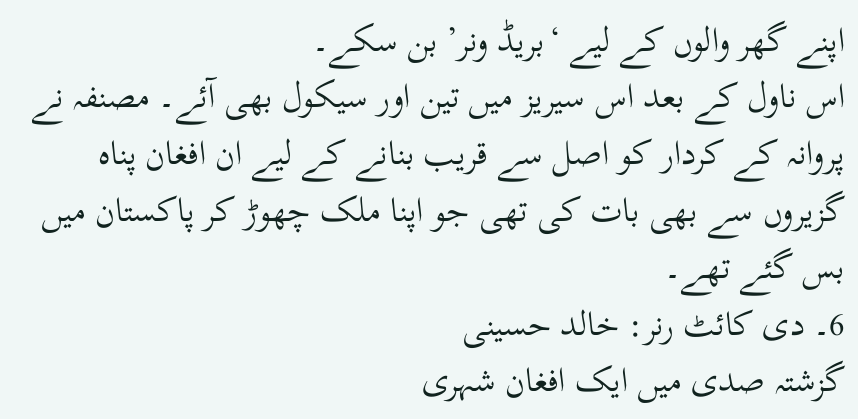اپنے گھر والوں کے لیے ‘بریڈ ونر’ بن سکے۔
اس ناول کے بعد اس سیریز میں تین اور سیکول بھی آئے۔ مصنفہ نے پروانہ کے کردار کو اصل سے قریب بنانے کے لیے ان افغان پناہ گزیروں سے بھی بات کی تھی جو اپنا ملک چھوڑ کر پاکستان میں بس گئے تھے۔
6۔ دی کائٹ رنر: خالد حسینی
گزشتہ صدی میں ایک افغان شہری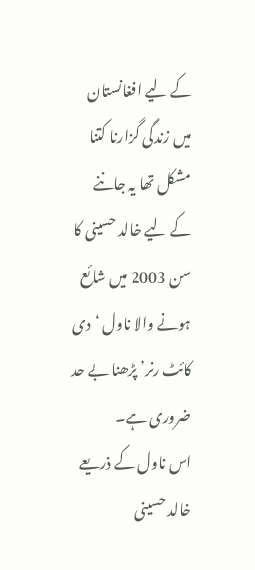کے لیے افغانستان میں زندگی گزارنا کتنا مشکل تھا یہ جاننے کے لیے خالد حسینی کا سن 2003 میں شائع ہونے والا ناول ‘دی کائٹ رنر’ پڑھنا بے حد ضروری ہے۔
اس ناول کے ذریعے خالد حسینی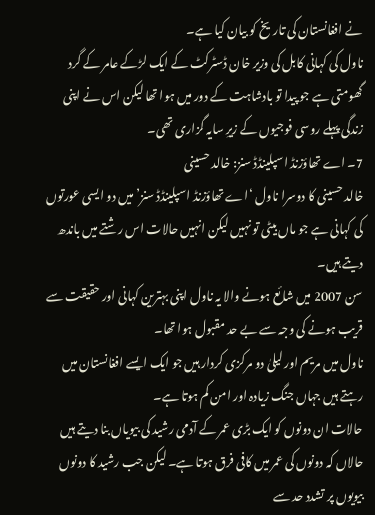نے افغانستان کی تاریخ کو بیان کیا ہے۔
ناول کی کہانی کابل کی وزیر خان ڈسٹرکٹ کے ایک لڑکے عامر کے گرد گھومتی ہے جو پیدا تو بادشاہت کے دور میں ہوا تھا لیکن اس نے اپنی زندگی پہلے روسی فوجیوں کے زیرِ سایہ گزاری تھی۔
7۔ اے تھاؤزنڈ اسپلینڈڈ سنز: خالد حسینی
خالد حسینی کا دوسرا ناول ‘اے تھاؤزنڈ اسپلینڈڈ سنز’ میں دو ایسی عورتوں کی کہانی ہے جو ماں بیٹی تو نہیں لیکن انہیں حالات اس رشتے میں باندھ دیتے ہیں۔
سن 2007 میں شائع ہونے والا یہ ناول اپنی بہترین کہانی اور حقیقت سے قریب ہونے کی وجہ سے بے حد مقبول ہوا تھا۔
ناول میں مریم اور لیلیٰ دو مرکزی کردار ہیں جو ایک ایسے افغانستان میں رہتے ہیں جہاں جنگ زیادہ اور امن کم ہوتا ہے۔
حالات ان دونوں کو ایک بڑی عمر کے آدمی رشید کی بیویاں بنا دیتے ہیں حالاں کہ دونوں کی عمر میں کافی فرق ہوتا ہے۔ لیکن جب رشید کا دونوں بیویوں پر تشدد حد سے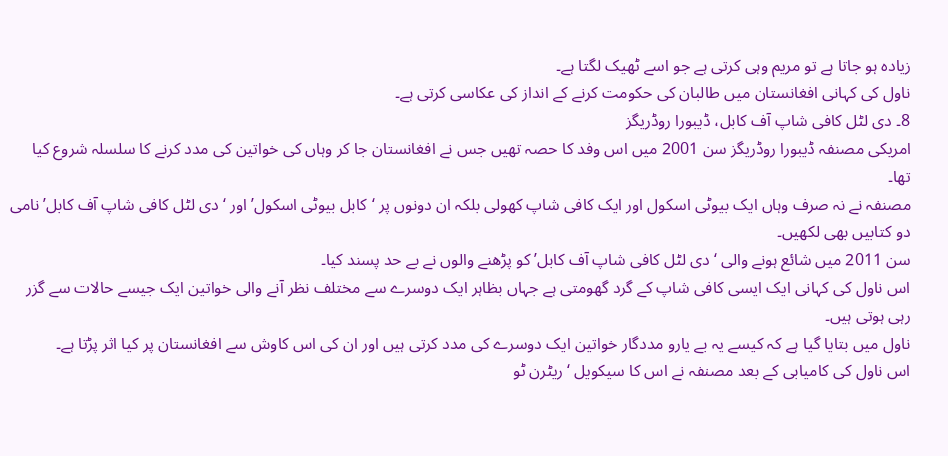زیادہ ہو جاتا ہے تو مریم وہی کرتی ہے جو اسے ٹھیک لگتا ہے۔
ناول کی کہانی افغانستان میں طالبان کی حکومت کرنے کے انداز کی عکاسی کرتی ہے۔
8۔ دی لٹل کافی شاپ آف کابل، ڈیبورا روڈریگز
امریکی مصنفہ ڈیبورا روڈریگز سن 2001 میں اس وفد کا حصہ تھیں جس نے افغانستان جا کر وہاں کی خواتین کی مدد کرنے کا سلسلہ شروع کیا تھا۔
مصنفہ نے نہ صرف وہاں ایک بیوٹی اسکول اور ایک کافی شاپ کھولی بلکہ ان دونوں پر ‘کابل بیوٹی اسکول’ اور ‘دی لٹل کافی شاپ آف کابل’ نامی دو کتابیں بھی لکھیں۔
سن 2011 میں شائع ہونے والی ‘دی لٹل کافی شاپ آف کابل’ کو پڑھنے والوں نے بے حد پسند کیا۔
اس ناول کی کہانی ایک ایسی کافی شاپ کے گرد گھومتی ہے جہاں بظاہر ایک دوسرے سے مختلف نظر آنے والی خواتین ایک جیسے حالات سے گزر رہی ہوتی ہیں۔
ناول میں بتایا گیا ہے کہ کیسے یہ بے یارو مددگار خواتین ایک دوسرے کی مدد کرتی ہیں اور ان کی اس کاوش سے افغانستان پر کیا اثر پڑتا ہے۔
اس ناول کی کامیابی کے بعد مصنفہ نے اس کا سیکویل ‘ریٹرن ٹو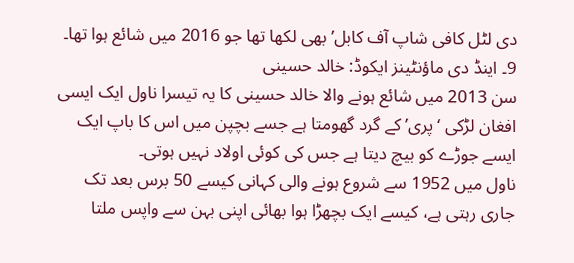دی لٹل کافی شاپ آف کابل’ بھی لکھا تھا جو 2016 میں شائع ہوا تھا۔
9۔ اینڈ دی ماؤنٹینز ایکوڈ: خالد حسینی
سن 2013 میں شائع ہونے والا خالد حسینی کا یہ تیسرا ناول ایک ایسی افغان لڑکی ‘پری’ کے گرد گھومتا ہے جسے بچپن میں اس کا باپ ایک ایسے جوڑے کو بیچ دیتا ہے جس کی کوئی اولاد نہیں ہوتی۔
ناول میں 1952 سے شروع ہونے والی کہانی کیسے 50 برس بعد تک جاری رہتی ہے، کیسے ایک بچھڑا ہوا بھائی اپنی بہن سے واپس ملتا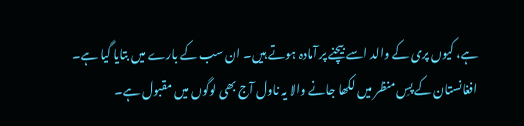ہے، کیوں پری کے والد اسے بیچنے پر آمادہ ہوتے ہیں۔ ان سب کے بارے میں بتایا گیا ہے۔
افغانستان کے پسِ منظر میں لکھا جانے والا یہ ناول آج بھی لوگوں میں مقبول ہے۔